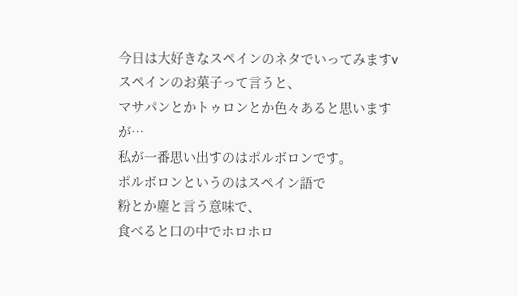今日は大好きなスペインのネタでいってみますv
スペインのお菓子って言うと、
マサパンとかトゥロンとか色々あると思いますが…
私が一番思い出すのはポルボロンです。
ポルボロンというのはスペイン語で
粉とか塵と言う意味で、
食べると口の中でホロホロ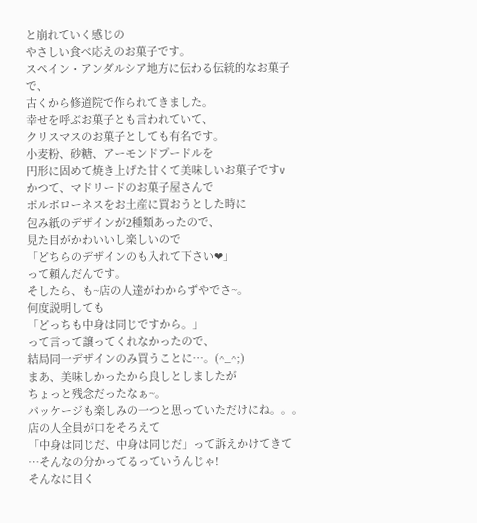と崩れていく感じの
やさしい食べ応えのお菓子です。
スペイン・アンダルシア地方に伝わる伝統的なお菓子で、
古くから修道院で作られてきました。
幸せを呼ぶお菓子とも言われていて、
クリスマスのお菓子としても有名です。
小麦粉、砂糖、アーモンドプードルを
円形に固めて焼き上げた甘くて美味しいお菓子ですv
かつて、マドリードのお菓子屋さんで
ポルボローネスをお土産に買おうとした時に
包み紙のデザインが2種類あったので、
見た目がかわいいし楽しいので
「どちらのデザインのも入れて下さい❤」
って頼んだんです。
そしたら、も~店の人達がわからずやでさ~。
何度説明しても
「どっちも中身は同じですから。」
って言って譲ってくれなかったので、
結局同一デザインのみ買うことに…。(^_^;)
まあ、美味しかったから良しとしましたが
ちょっと残念だったなぁ~。
パッケージも楽しみの一つと思っていただけにね。。。
店の人全員が口をそろえて
「中身は同じだ、中身は同じだ」って訴えかけてきて
…そんなの分かってるっていうんじゃ!
そんなに目く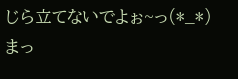じら立てないでよぉ~っ(*_*)
まっ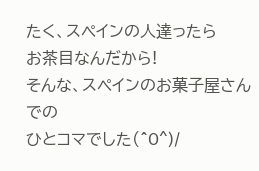たく、スペインの人達ったら
お茶目なんだから!
そんな、スペインのお菓子屋さんでの
ひとコマでした(^O^)/